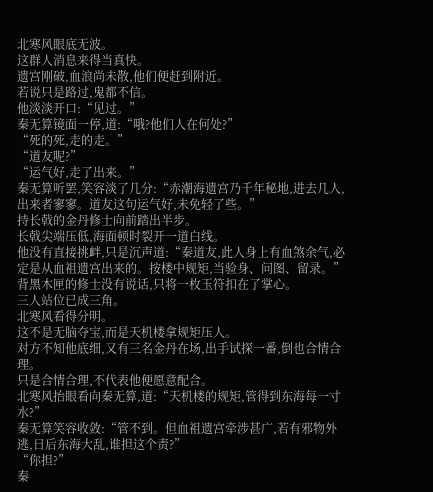北寒风眼底无波。
这群人消息来得当真快。
遗宫刚破,血浪尚未散,他们便赶到附近。
若说只是路过,鬼都不信。
他淡淡开口:“见过。”
秦无算镜面一停,道:“哦?他们人在何处?”
“死的死,走的走。”
“道友呢?”
“运气好,走了出来。”
秦无算听罢,笑容淡了几分:“赤潮海遗宫乃千年秘地,进去几人,出来者寥寥。道友这句运气好,未免轻了些。”
持长戟的金丹修士向前踏出半步。
长戟尖端压低,海面顿时裂开一道白线。
他没有直接挑衅,只是沉声道:“秦道友,此人身上有血煞余气,必定是从血祖遗宫出来的。按楼中规矩,当验身、问图、留录。”
背黑木匣的修士没有说话,只将一枚玉符扣在了掌心。
三人站位已成三角。
北寒风看得分明。
这不是无脑夺宝,而是天机楼拿规矩压人。
对方不知他底细,又有三名金丹在场,出手试探一番,倒也合情合理。
只是合情合理,不代表他便愿意配合。
北寒风抬眼看向秦无算,道:“天机楼的规矩,管得到东海每一寸水?”
秦无算笑容收敛:“管不到。但血祖遗宫牵涉甚广,若有邪物外逃,日后东海大乱,谁担这个责?”
“你担?”
秦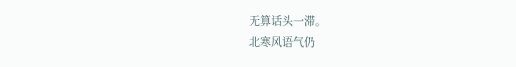无算话头一滞。
北寒风语气仍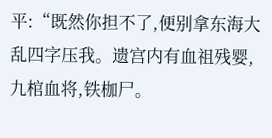平:“既然你担不了,便别拿东海大乱四字压我。遗宫内有血祖残婴,九棺血将,铁枷尸。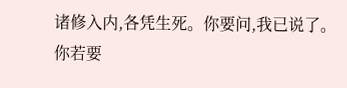诸修入内,各凭生死。你要问,我已说了。你若要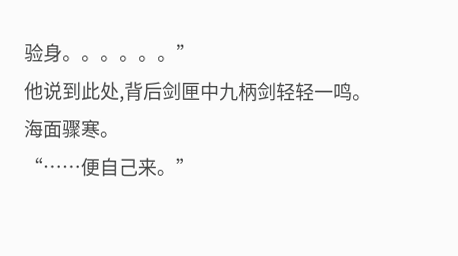验身。。。。。。”
他说到此处,背后剑匣中九柄剑轻轻一鸣。
海面骤寒。
“……便自己来。”